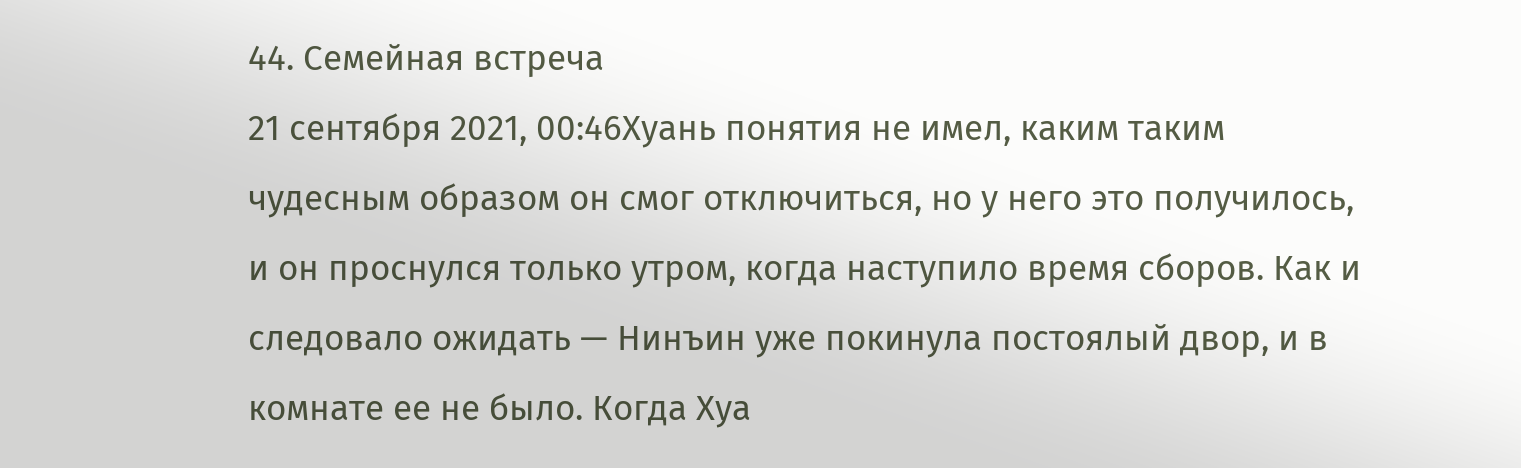44. Семейная встреча
21 сентября 2021, 00:46Хуань понятия не имел, каким таким чудесным образом он смог отключиться, но у него это получилось, и он проснулся только утром, когда наступило время сборов. Как и следовало ожидать — Нинъин уже покинула постоялый двор, и в комнате ее не было. Когда Хуа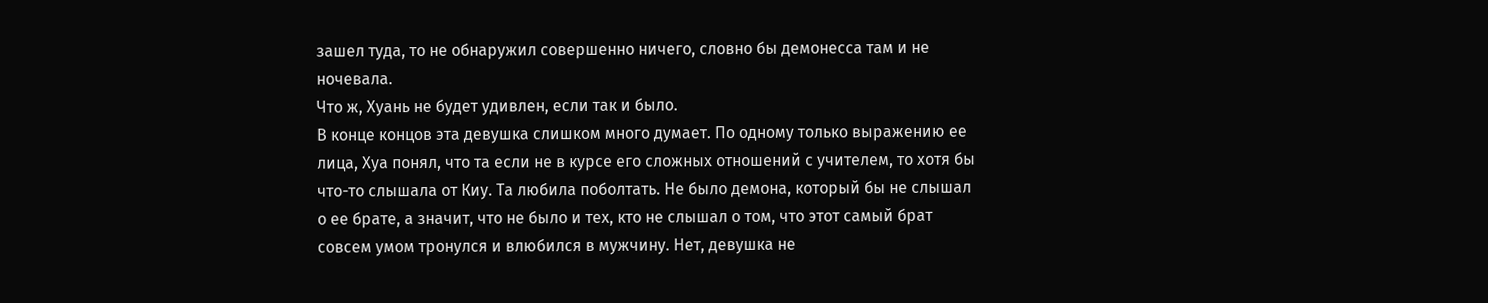зашел туда, то не обнаружил совершенно ничего, словно бы демонесса там и не ночевала.
Что ж, Хуань не будет удивлен, если так и было.
В конце концов эта девушка слишком много думает. По одному только выражению ее лица, Хуа понял, что та если не в курсе его сложных отношений с учителем, то хотя бы что-то слышала от Киу. Та любила поболтать. Не было демона, который бы не слышал о ее брате, а значит, что не было и тех, кто не слышал о том, что этот самый брат совсем умом тронулся и влюбился в мужчину. Нет, девушка не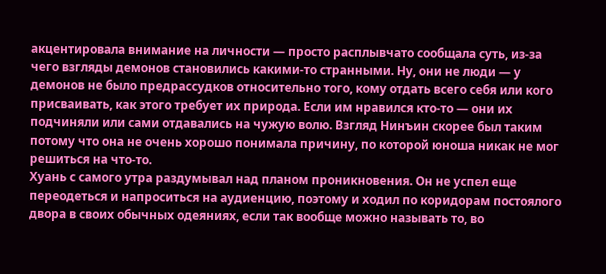акцентировала внимание на личности — просто расплывчато сообщала суть, из-за чего взгляды демонов становились какими-то странными. Ну, они не люди — у демонов не было предрассудков относительно того, кому отдать всего себя или кого присваивать, как этого требует их природа. Если им нравился кто-то — они их подчиняли или сами отдавались на чужую волю. Взгляд Нинъин скорее был таким потому что она не очень хорошо понимала причину, по которой юноша никак не мог решиться на что-то.
Хуань с самого утра раздумывал над планом проникновения. Он не успел еще переодеться и напроситься на аудиенцию, поэтому и ходил по коридорам постоялого двора в своих обычных одеяниях, если так вообще можно называть то, во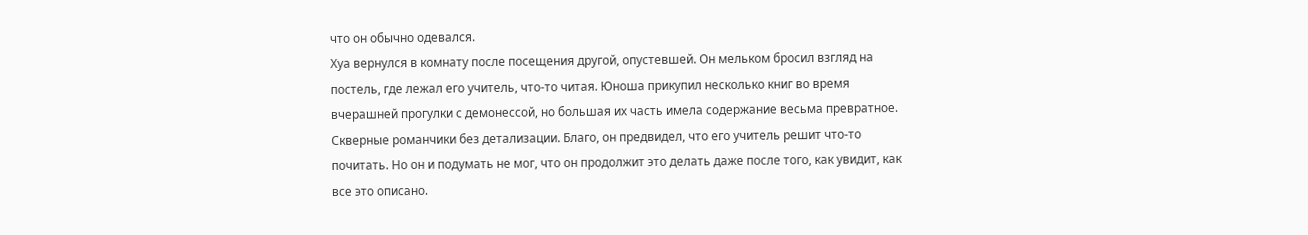что он обычно одевался.
Хуа вернулся в комнату после посещения другой, опустевшей. Он мельком бросил взгляд на постель, где лежал его учитель, что-то читая. Юноша прикупил несколько книг во время вчерашней прогулки с демонессой, но большая их часть имела содержание весьма превратное. Скверные романчики без детализации. Благо, он предвидел, что его учитель решит что-то почитать. Но он и подумать не мог, что он продолжит это делать даже после того, как увидит, как все это описано.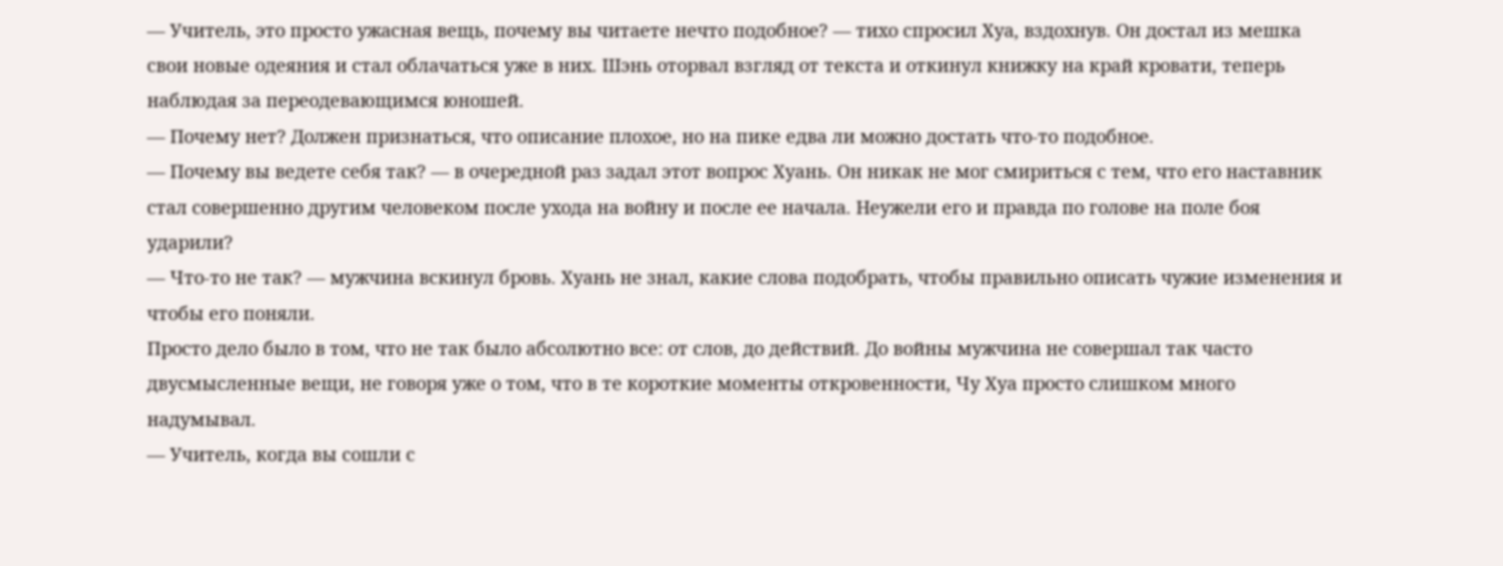— Учитель, это просто ужасная вещь, почему вы читаете нечто подобное? — тихо спросил Хуа, вздохнув. Он достал из мешка свои новые одеяния и стал облачаться уже в них. Шэнь оторвал взгляд от текста и откинул книжку на край кровати, теперь наблюдая за переодевающимся юношей.
— Почему нет? Должен признаться, что описание плохое, но на пике едва ли можно достать что-то подобное.
— Почему вы ведете себя так? — в очередной раз задал этот вопрос Хуань. Он никак не мог смириться с тем, что его наставник стал совершенно другим человеком после ухода на войну и после ее начала. Неужели его и правда по голове на поле боя ударили?
— Что-то не так? — мужчина вскинул бровь. Хуань не знал, какие слова подобрать, чтобы правильно описать чужие изменения и чтобы его поняли.
Просто дело было в том, что не так было абсолютно все: от слов, до действий. До войны мужчина не совершал так часто двусмысленные вещи, не говоря уже о том, что в те короткие моменты откровенности, Чу Хуа просто слишком много надумывал.
— Учитель, когда вы сошли с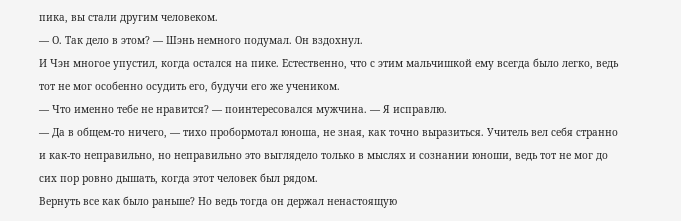пика, вы стали другим человеком.
— О. Так дело в этом? — Шэнь немного подумал. Он вздохнул.
И Чэн многое упустил, когда остался на пике. Естественно, что с этим мальчишкой ему всегда было легко, ведь тот не мог особенно осудить его, будучи его же учеником.
— Что именно тебе не нравится? — поинтересовался мужчина. — Я исправлю.
— Да в общем-то ничего, — тихо пробормотал юноша, не зная, как точно выразиться. Учитель вел себя странно и как-то неправильно, но неправильно это выглядело только в мыслях и сознании юноши, ведь тот не мог до сих пор ровно дышать, когда этот человек был рядом.
Вернуть все как было раньше? Но ведь тогда он держал ненастоящую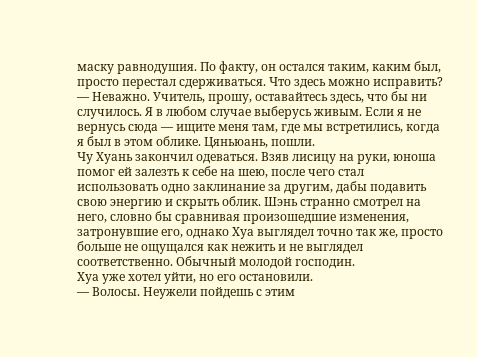маску равнодушия. По факту, он остался таким, каким был, просто перестал сдерживаться. Что здесь можно исправить?
— Неважно. Учитель, прошу, оставайтесь здесь, что бы ни случилось. Я в любом случае выберусь живым. Если я не вернусь сюда — ищите меня там, где мы встретились, когда я был в этом облике. Цяньюань, пошли.
Чу Хуань закончил одеваться. Взяв лисицу на руки, юноша помог ей залезть к себе на шею, после чего стал использовать одно заклинание за другим, дабы подавить свою энергию и скрыть облик. Шэнь странно смотрел на него, словно бы сравнивая произошедшие изменения, затронувшие его, однако Хуа выглядел точно так же, просто больше не ощущался как нежить и не выглядел соответственно. Обычный молодой господин.
Хуа уже хотел уйти, но его остановили.
— Волосы. Неужели пойдешь с этим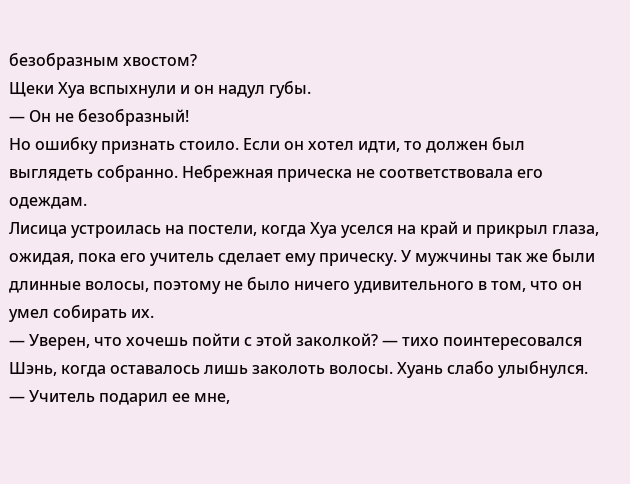безобразным хвостом?
Щеки Хуа вспыхнули и он надул губы.
— Он не безобразный!
Но ошибку признать стоило. Если он хотел идти, то должен был выглядеть собранно. Небрежная прическа не соответствовала его одеждам.
Лисица устроилась на постели, когда Хуа уселся на край и прикрыл глаза, ожидая, пока его учитель сделает ему прическу. У мужчины так же были длинные волосы, поэтому не было ничего удивительного в том, что он умел собирать их.
— Уверен, что хочешь пойти с этой заколкой? — тихо поинтересовался Шэнь, когда оставалось лишь заколоть волосы. Хуань слабо улыбнулся.
— Учитель подарил ее мне,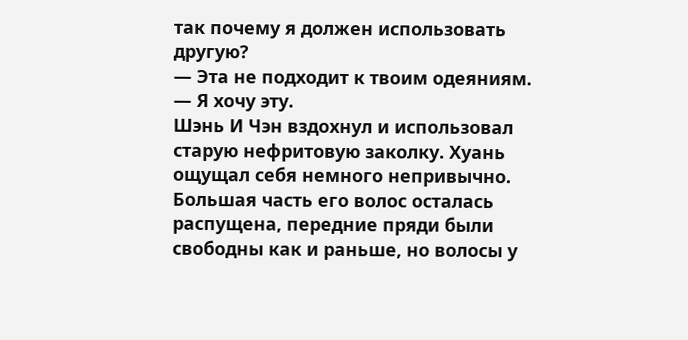так почему я должен использовать другую?
— Эта не подходит к твоим одеяниям.
— Я хочу эту.
Шэнь И Чэн вздохнул и использовал старую нефритовую заколку. Хуань ощущал себя немного непривычно. Большая часть его волос осталась распущена, передние пряди были свободны как и раньше, но волосы у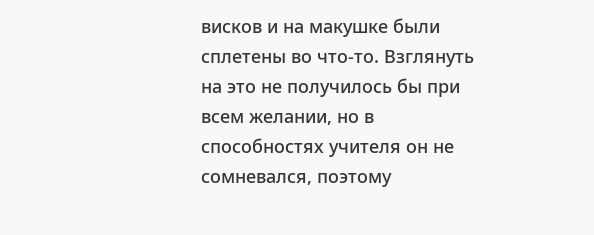висков и на макушке были сплетены во что-то. Взглянуть на это не получилось бы при всем желании, но в способностях учителя он не сомневался, поэтому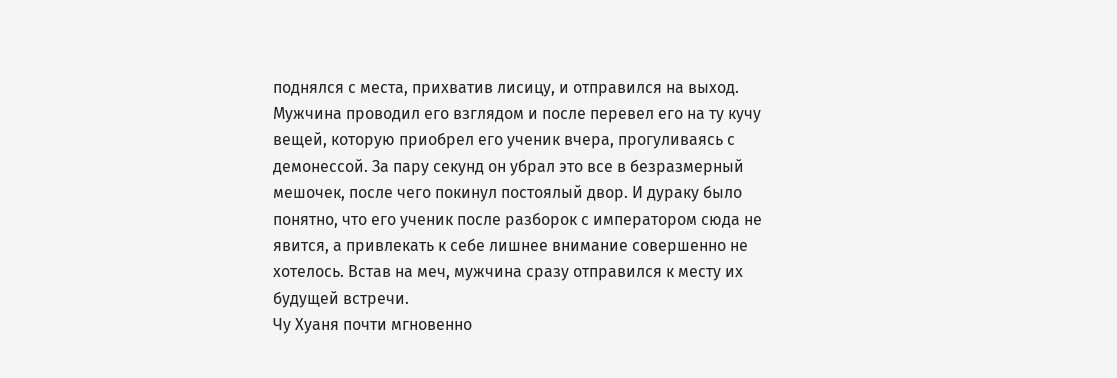поднялся с места, прихватив лисицу, и отправился на выход.
Мужчина проводил его взглядом и после перевел его на ту кучу вещей, которую приобрел его ученик вчера, прогуливаясь с демонессой. За пару секунд он убрал это все в безразмерный мешочек, после чего покинул постоялый двор. И дураку было понятно, что его ученик после разборок с императором сюда не явится, а привлекать к себе лишнее внимание совершенно не хотелось. Встав на меч, мужчина сразу отправился к месту их будущей встречи.
Чу Хуаня почти мгновенно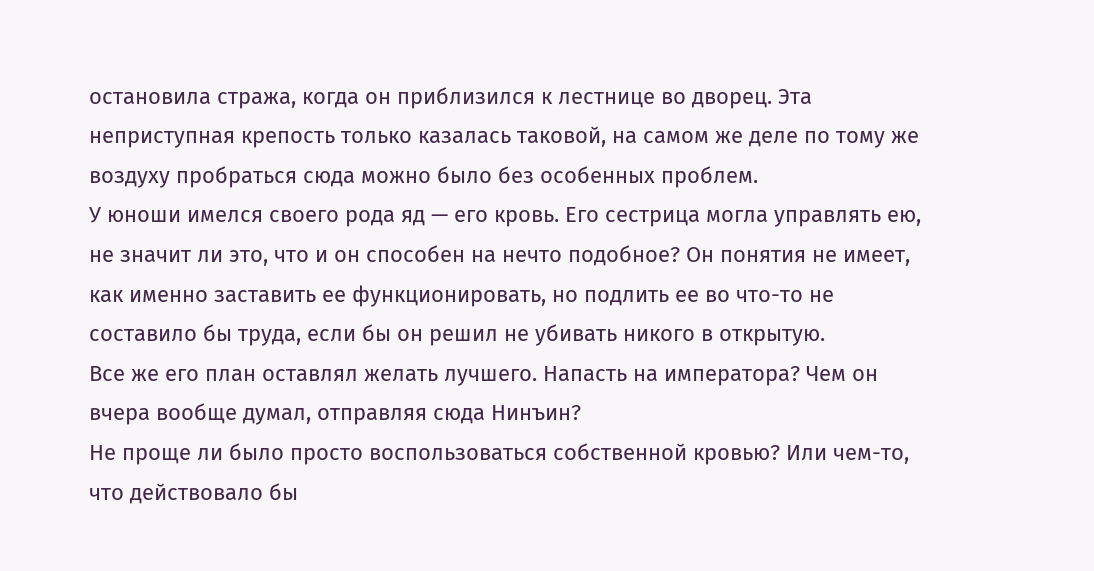остановила стража, когда он приблизился к лестнице во дворец. Эта неприступная крепость только казалась таковой, на самом же деле по тому же воздуху пробраться сюда можно было без особенных проблем.
У юноши имелся своего рода яд — его кровь. Его сестрица могла управлять ею, не значит ли это, что и он способен на нечто подобное? Он понятия не имеет, как именно заставить ее функционировать, но подлить ее во что-то не составило бы труда, если бы он решил не убивать никого в открытую.
Все же его план оставлял желать лучшего. Напасть на императора? Чем он вчера вообще думал, отправляя сюда Нинъин?
Не проще ли было просто воспользоваться собственной кровью? Или чем-то, что действовало бы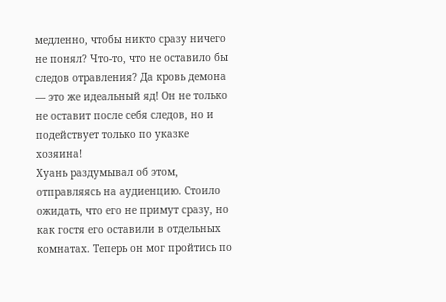медленно, чтобы никто сразу ничего не понял? Что-то, что не оставило бы следов отравления? Да кровь демона — это же идеальный яд! Он не только не оставит после себя следов, но и подействует только по указке хозяина!
Хуань раздумывал об этом, отправляясь на аудиенцию. Стоило ожидать, что его не примут сразу, но как гостя его оставили в отдельных комнатах. Теперь он мог пройтись по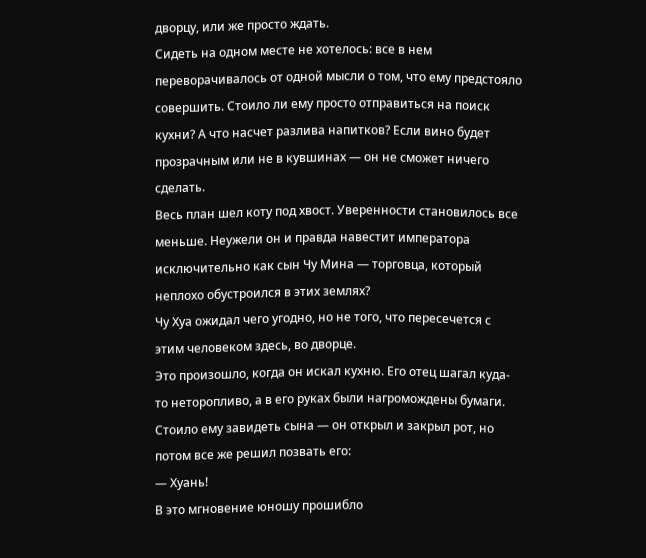дворцу, или же просто ждать.
Сидеть на одном месте не хотелось: все в нем переворачивалось от одной мысли о том, что ему предстояло совершить. Стоило ли ему просто отправиться на поиск кухни? А что насчет разлива напитков? Если вино будет прозрачным или не в кувшинах — он не сможет ничего сделать.
Весь план шел коту под хвост. Уверенности становилось все меньше. Неужели он и правда навестит императора исключительно как сын Чу Мина — торговца, который неплохо обустроился в этих землях?
Чу Хуа ожидал чего угодно, но не того, что пересечется с этим человеком здесь, во дворце.
Это произошло, когда он искал кухню. Его отец шагал куда-то неторопливо, а в его руках были нагромождены бумаги. Стоило ему завидеть сына — он открыл и закрыл рот, но потом все же решил позвать его:
— Хуань!
В это мгновение юношу прошибло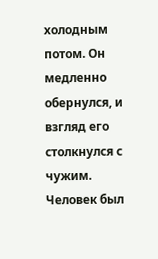холодным потом. Он медленно обернулся, и взгляд его столкнулся с чужим. Человек был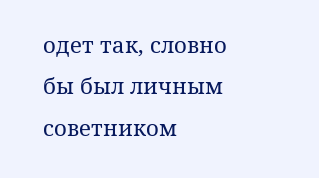одет так, словно бы был личным советником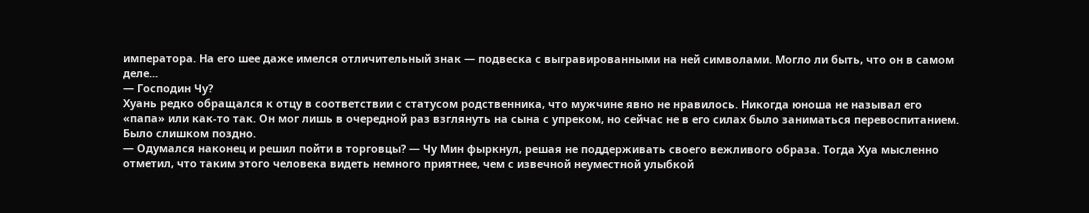императора. На его шее даже имелся отличительный знак — подвеска с выгравированными на ней символами. Могло ли быть, что он в самом деле...
— Господин Чу?
Хуань редко обращался к отцу в соответствии с статусом родственника, что мужчине явно не нравилось. Никогда юноша не называл его «папа» или как-то так. Он мог лишь в очередной раз взглянуть на сына с упреком, но сейчас не в его силах было заниматься перевоспитанием. Было слишком поздно.
— Одумался наконец и решил пойти в торговцы? — Чу Мин фыркнул, решая не поддерживать своего вежливого образа. Тогда Хуа мысленно отметил, что таким этого человека видеть немного приятнее, чем с извечной неуместной улыбкой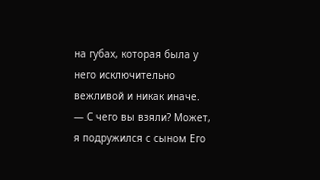на губах, которая была у него исключительно вежливой и никак иначе.
— С чего вы взяли? Может, я подружился с сыном Его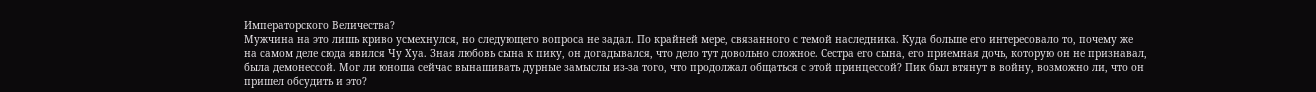Императорского Величества?
Мужчина на это лишь криво усмехнулся, но следующего вопроса не задал. По крайней мере, связанного с темой наследника. Куда больше его интересовало то, почему же на самом деле сюда явился Чу Хуа. Зная любовь сына к пику, он догадывался, что дело тут довольно сложное. Сестра его сына, его приемная дочь, которую он не признавал, была демонессой. Мог ли юноша сейчас вынашивать дурные замыслы из-за того, что продолжал общаться с этой принцессой? Пик был втянут в войну, возможно ли, что он пришел обсудить и это?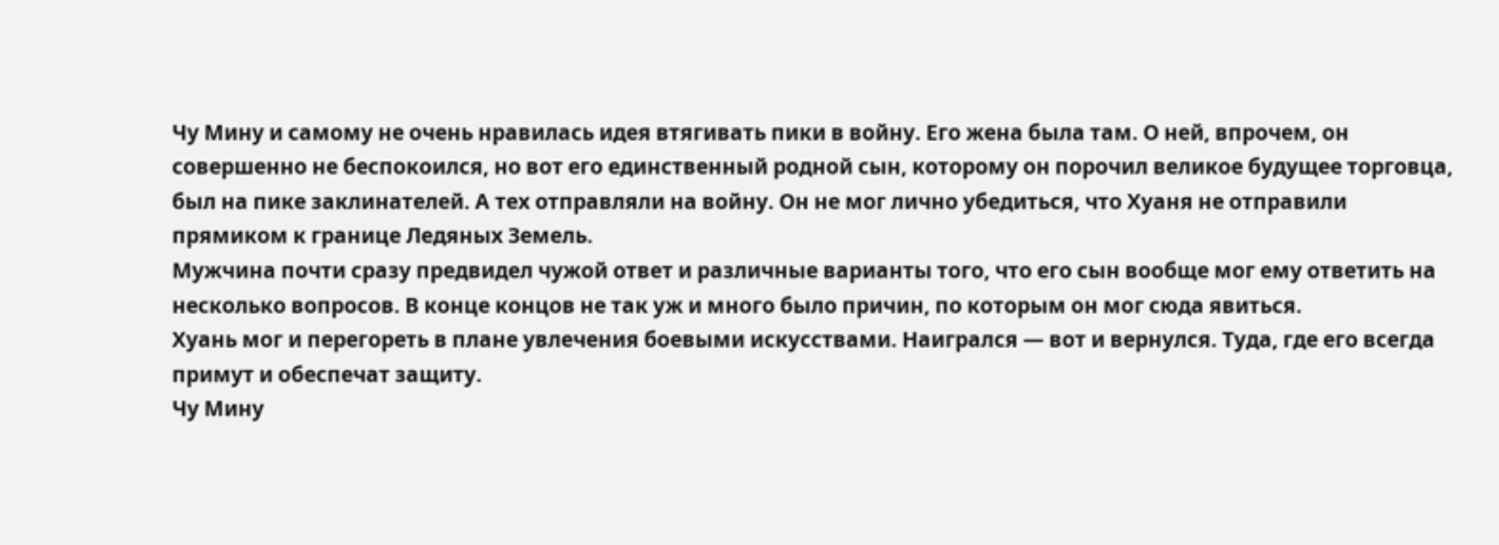Чу Мину и самому не очень нравилась идея втягивать пики в войну. Его жена была там. О ней, впрочем, он совершенно не беспокоился, но вот его единственный родной сын, которому он порочил великое будущее торговца, был на пике заклинателей. А тех отправляли на войну. Он не мог лично убедиться, что Хуаня не отправили прямиком к границе Ледяных Земель.
Мужчина почти сразу предвидел чужой ответ и различные варианты того, что его сын вообще мог ему ответить на несколько вопросов. В конце концов не так уж и много было причин, по которым он мог сюда явиться.
Хуань мог и перегореть в плане увлечения боевыми искусствами. Наигрался — вот и вернулся. Туда, где его всегда примут и обеспечат защиту.
Чу Мину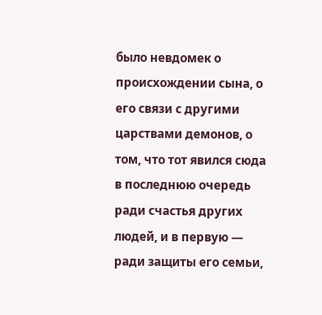было невдомек о происхождении сына, о его связи с другими царствами демонов, о том, что тот явился сюда в последнюю очередь ради счастья других людей, и в первую — ради защиты его семьи,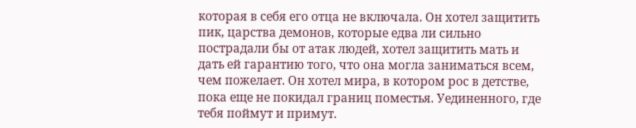которая в себя его отца не включала. Он хотел защитить пик, царства демонов, которые едва ли сильно пострадали бы от атак людей, хотел защитить мать и дать ей гарантию того, что она могла заниматься всем, чем пожелает. Он хотел мира, в котором рос в детстве, пока еще не покидал границ поместья. Уединенного, где тебя поймут и примут.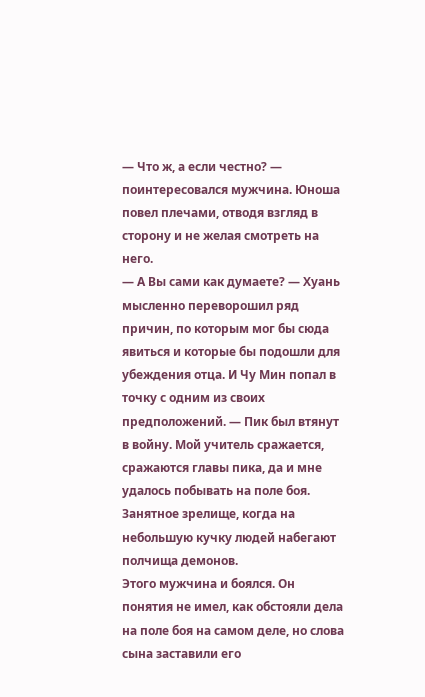— Что ж, а если честно? — поинтересовался мужчина. Юноша повел плечами, отводя взгляд в сторону и не желая смотреть на него.
— А Вы сами как думаете? — Хуань мысленно переворошил ряд причин, по которым мог бы сюда явиться и которые бы подошли для убеждения отца. И Чу Мин попал в точку с одним из своих предположений. — Пик был втянут в войну. Мой учитель сражается, сражаются главы пика, да и мне удалось побывать на поле боя. Занятное зрелище, когда на небольшую кучку людей набегают полчища демонов.
Этого мужчина и боялся. Он понятия не имел, как обстояли дела на поле боя на самом деле, но слова сына заставили его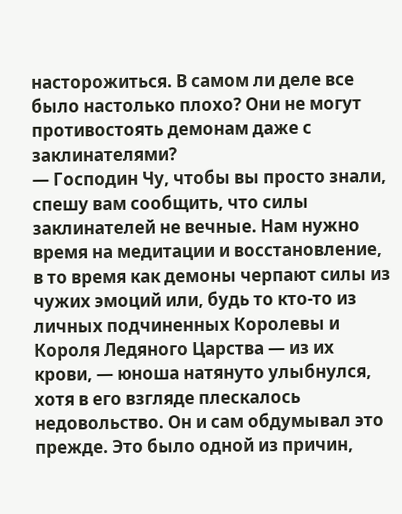насторожиться. В самом ли деле все было настолько плохо? Они не могут противостоять демонам даже с заклинателями?
— Господин Чу, чтобы вы просто знали, спешу вам сообщить, что силы заклинателей не вечные. Нам нужно время на медитации и восстановление, в то время как демоны черпают силы из чужих эмоций или, будь то кто-то из личных подчиненных Королевы и Короля Ледяного Царства — из их крови, — юноша натянуто улыбнулся, хотя в его взгляде плескалось недовольство. Он и сам обдумывал это прежде. Это было одной из причин,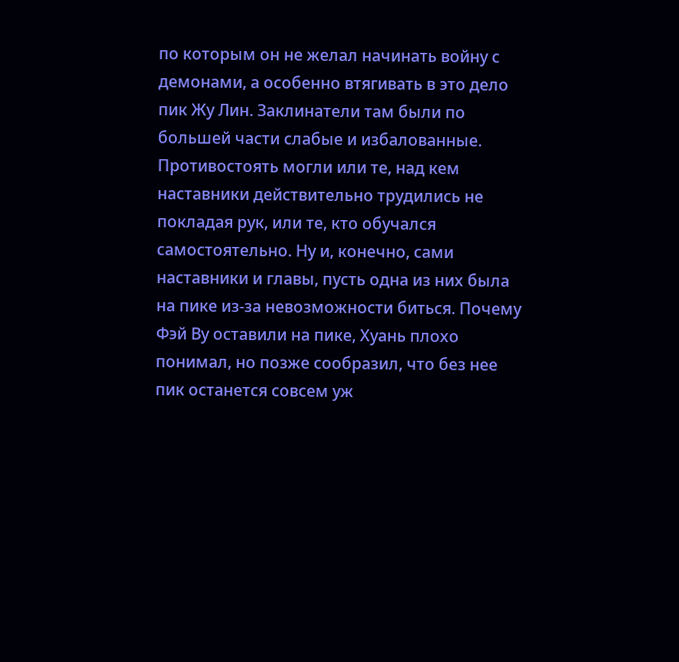по которым он не желал начинать войну с демонами, а особенно втягивать в это дело пик Жу Лин. Заклинатели там были по большей части слабые и избалованные. Противостоять могли или те, над кем наставники действительно трудились не покладая рук, или те, кто обучался самостоятельно. Ну и, конечно, сами наставники и главы, пусть одна из них была на пике из-за невозможности биться. Почему Фэй Ву оставили на пике, Хуань плохо понимал, но позже сообразил, что без нее пик останется совсем уж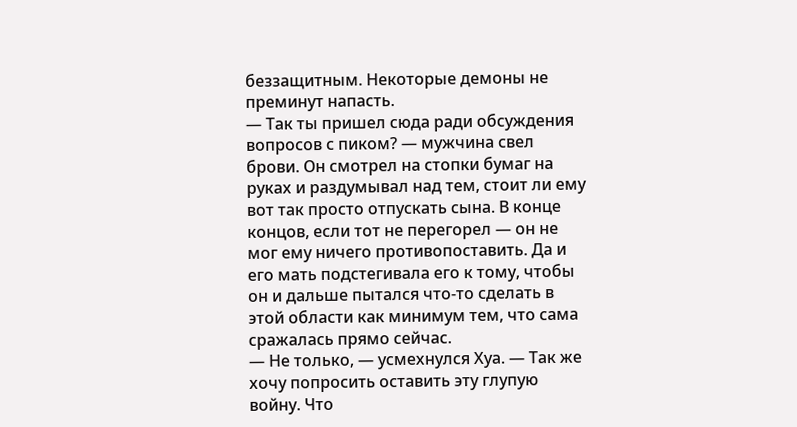беззащитным. Некоторые демоны не преминут напасть.
— Так ты пришел сюда ради обсуждения вопросов с пиком? — мужчина свел брови. Он смотрел на стопки бумаг на руках и раздумывал над тем, стоит ли ему вот так просто отпускать сына. В конце концов, если тот не перегорел — он не мог ему ничего противопоставить. Да и его мать подстегивала его к тому, чтобы он и дальше пытался что-то сделать в этой области как минимум тем, что сама сражалась прямо сейчас.
— Не только, — усмехнулся Хуа. — Так же хочу попросить оставить эту глупую войну. Что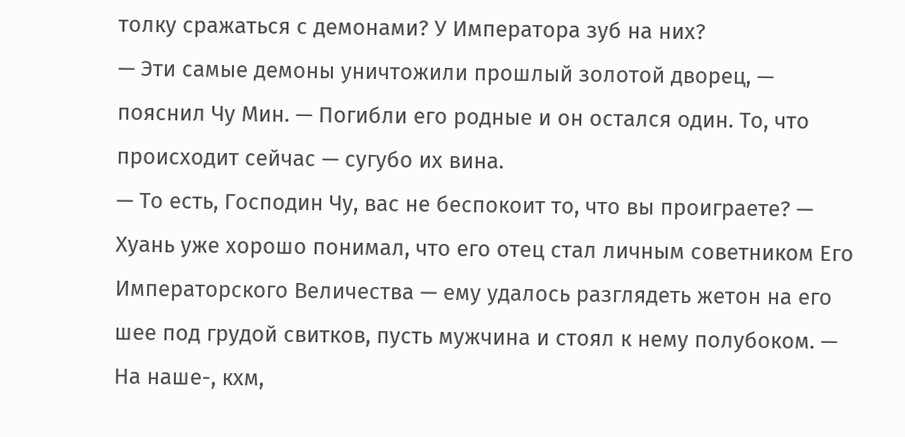толку сражаться с демонами? У Императора зуб на них?
— Эти самые демоны уничтожили прошлый золотой дворец, — пояснил Чу Мин. — Погибли его родные и он остался один. То, что происходит сейчас — сугубо их вина.
— То есть, Господин Чу, вас не беспокоит то, что вы проиграете? — Хуань уже хорошо понимал, что его отец стал личным советником Его Императорского Величества — ему удалось разглядеть жетон на его шее под грудой свитков, пусть мужчина и стоял к нему полубоком. — На наше-, кхм,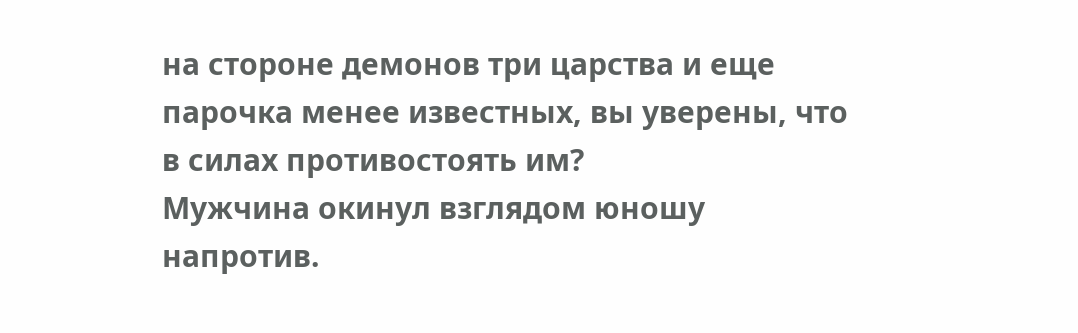на стороне демонов три царства и еще парочка менее известных, вы уверены, что в силах противостоять им?
Мужчина окинул взглядом юношу напротив.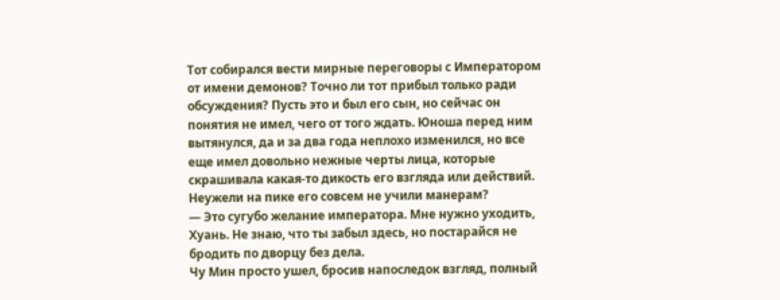Тот собирался вести мирные переговоры с Императором от имени демонов? Точно ли тот прибыл только ради обсуждения? Пусть это и был его сын, но сейчас он понятия не имел, чего от того ждать. Юноша перед ним вытянулся, да и за два года неплохо изменился, но все еще имел довольно нежные черты лица, которые скрашивала какая-то дикость его взгляда или действий. Неужели на пике его совсем не учили манерам?
— Это сугубо желание императора. Мне нужно уходить, Хуань. Не знаю, что ты забыл здесь, но постарайся не бродить по дворцу без дела.
Чу Мин просто ушел, бросив напоследок взгляд, полный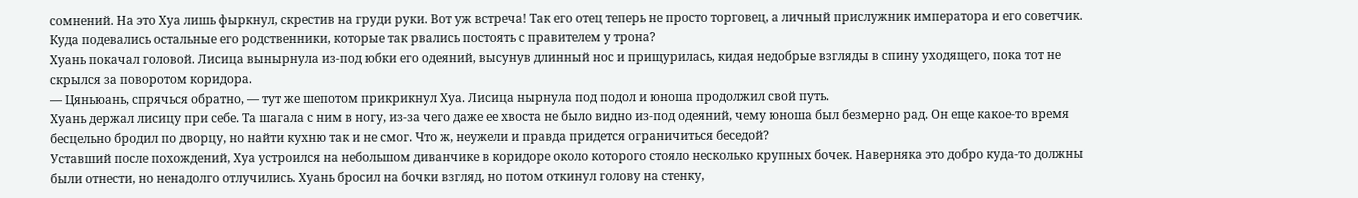сомнений. На это Хуа лишь фыркнул, скрестив на груди руки. Вот уж встреча! Так его отец теперь не просто торговец, а личный прислужник императора и его советчик. Куда подевались остальные его родственники, которые так рвались постоять с правителем у трона?
Хуань покачал головой. Лисица вынырнула из-под юбки его одеяний, высунув длинный нос и прищурилась, кидая недобрые взгляды в спину уходящего, пока тот не скрылся за поворотом коридора.
— Цяньюань, спрячься обратно, — тут же шепотом прикрикнул Хуа. Лисица нырнула под подол и юноша продолжил свой путь.
Хуань держал лисицу при себе. Та шагала с ним в ногу, из-за чего даже ее хвоста не было видно из-под одеяний, чему юноша был безмерно рад. Он еще какое-то время бесцельно бродил по дворцу, но найти кухню так и не смог. Что ж, неужели и правда придется ограничиться беседой?
Уставший после похождений, Хуа устроился на небольшом диванчике в коридоре около которого стояло несколько крупных бочек. Наверняка это добро куда-то должны были отнести, но ненадолго отлучились. Хуань бросил на бочки взгляд, но потом откинул голову на стенку,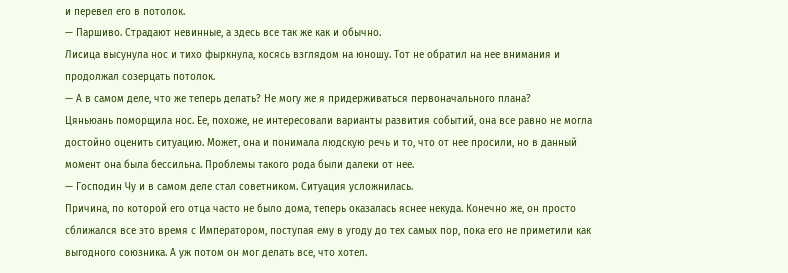и перевел его в потолок.
— Паршиво. Страдают невинные, а здесь все так же как и обычно.
Лисица высунула нос и тихо фыркнула, косясь взглядом на юношу. Тот не обратил на нее внимания и продолжал созерцать потолок.
— А в самом деле, что же теперь делать? Не могу же я придерживаться первоначального плана?
Цяньюань поморщила нос. Ее, похоже, не интересовали варианты развития событий, она все равно не могла достойно оценить ситуацию. Может, она и понимала людскую речь и то, что от нее просили, но в данный момент она была бессильна. Проблемы такого рода были далеки от нее.
— Господин Чу и в самом деле стал советником. Ситуация усложнилась.
Причина, по которой его отца часто не было дома, теперь оказалась яснее некуда. Конечно же, он просто сближался все это время с Императором, поступая ему в угоду до тех самых пор, пока его не приметили как выгодного союзника. А уж потом он мог делать все, что хотел.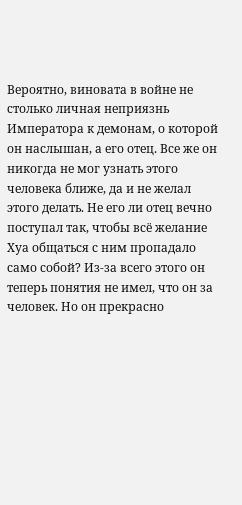Вероятно, виновата в войне не столько личная неприязнь Императора к демонам, о которой он наслышан, а его отец. Все же он никогда не мог узнать этого человека ближе, да и не желал этого делать. Не его ли отец вечно поступал так, чтобы всё желание Хуа общаться с ним пропадало само собой? Из-за всего этого он теперь понятия не имел, что он за человек. Но он прекрасно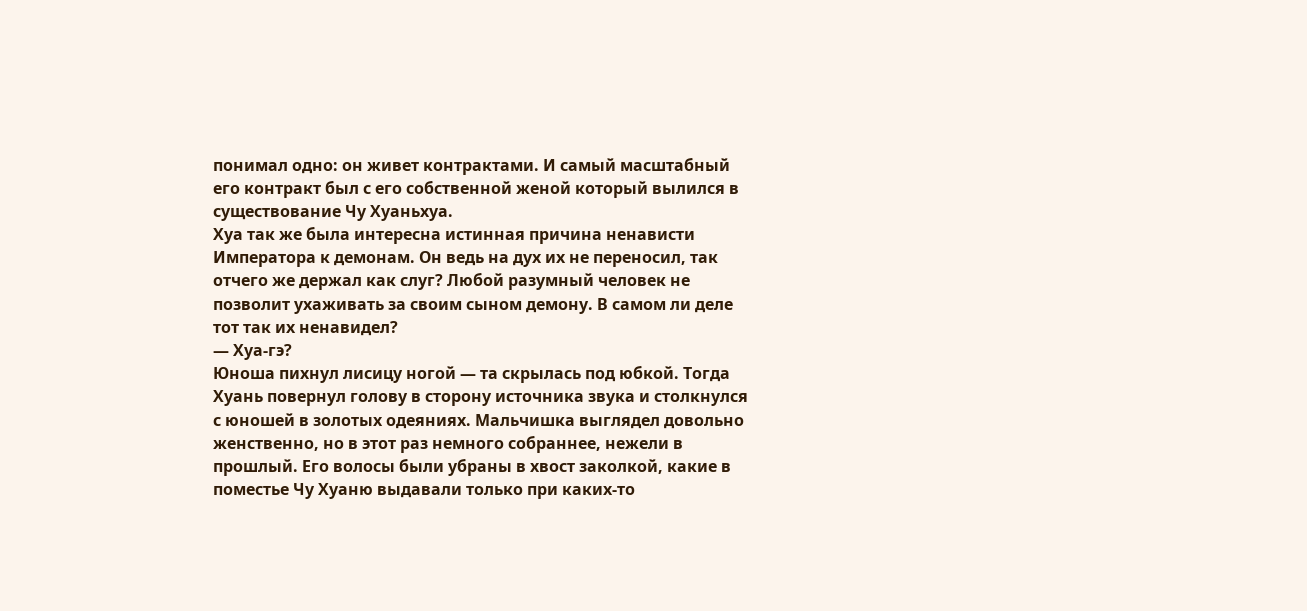понимал одно: он живет контрактами. И самый масштабный его контракт был с его собственной женой который вылился в существование Чу Хуаньхуа.
Хуа так же была интересна истинная причина ненависти Императора к демонам. Он ведь на дух их не переносил, так отчего же держал как слуг? Любой разумный человек не позволит ухаживать за своим сыном демону. В самом ли деле тот так их ненавидел?
— Хуа-гэ?
Юноша пихнул лисицу ногой — та скрылась под юбкой. Тогда Хуань повернул голову в сторону источника звука и столкнулся с юношей в золотых одеяниях. Мальчишка выглядел довольно женственно, но в этот раз немного собраннее, нежели в прошлый. Его волосы были убраны в хвост заколкой, какие в поместье Чу Хуаню выдавали только при каких-то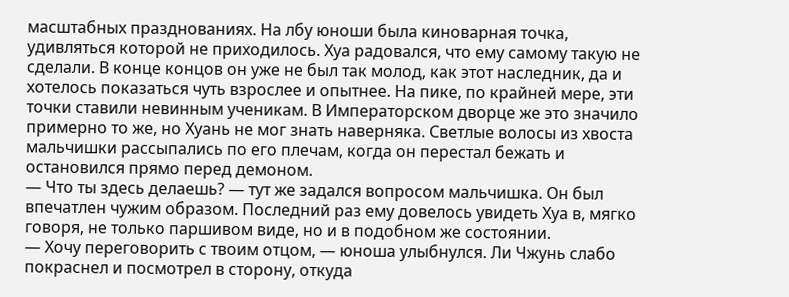масштабных празднованиях. На лбу юноши была киноварная точка, удивляться которой не приходилось. Хуа радовался, что ему самому такую не сделали. В конце концов он уже не был так молод, как этот наследник, да и хотелось показаться чуть взрослее и опытнее. На пике, по крайней мере, эти точки ставили невинным ученикам. В Императорском дворце же это значило примерно то же, но Хуань не мог знать наверняка. Светлые волосы из хвоста мальчишки рассыпались по его плечам, когда он перестал бежать и остановился прямо перед демоном.
— Что ты здесь делаешь? — тут же задался вопросом мальчишка. Он был впечатлен чужим образом. Последний раз ему довелось увидеть Хуа в, мягко говоря, не только паршивом виде, но и в подобном же состоянии.
— Хочу переговорить с твоим отцом, — юноша улыбнулся. Ли Чжунь слабо покраснел и посмотрел в сторону, откуда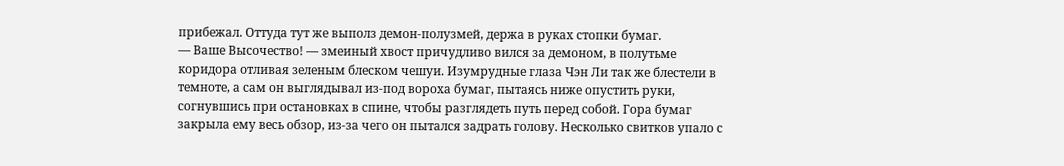прибежал. Оттуда тут же выполз демон-полузмей, держа в руках стопки бумаг.
— Ваше Высочество! — змеиный хвост причудливо вился за демоном, в полутьме коридора отливая зеленым блеском чешуи. Изумрудные глаза Чэн Ли так же блестели в темноте, а сам он выглядывал из-под вороха бумаг, пытаясь ниже опустить руки, согнувшись при остановках в спине, чтобы разглядеть путь перед собой. Гора бумаг закрыла ему весь обзор, из-за чего он пытался задрать голову. Несколько свитков упало с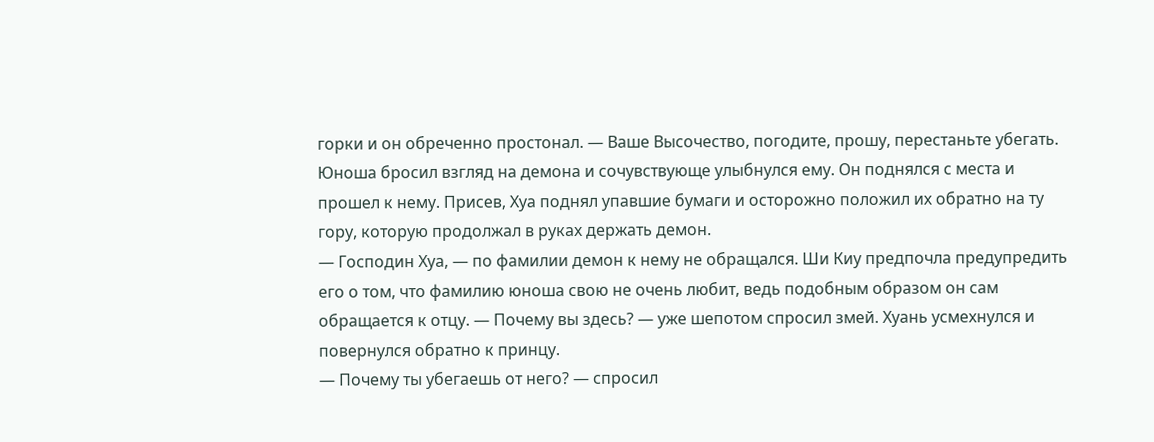горки и он обреченно простонал. — Ваше Высочество, погодите, прошу, перестаньте убегать.
Юноша бросил взгляд на демона и сочувствующе улыбнулся ему. Он поднялся с места и прошел к нему. Присев, Хуа поднял упавшие бумаги и осторожно положил их обратно на ту гору, которую продолжал в руках держать демон.
— Господин Хуа, — по фамилии демон к нему не обращался. Ши Киу предпочла предупредить его о том, что фамилию юноша свою не очень любит, ведь подобным образом он сам обращается к отцу. — Почему вы здесь? — уже шепотом спросил змей. Хуань усмехнулся и повернулся обратно к принцу.
— Почему ты убегаешь от него? — спросил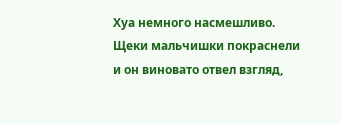Хуа немного насмешливо. Щеки мальчишки покраснели и он виновато отвел взгляд,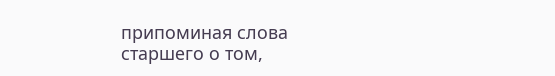припоминая слова старшего о том,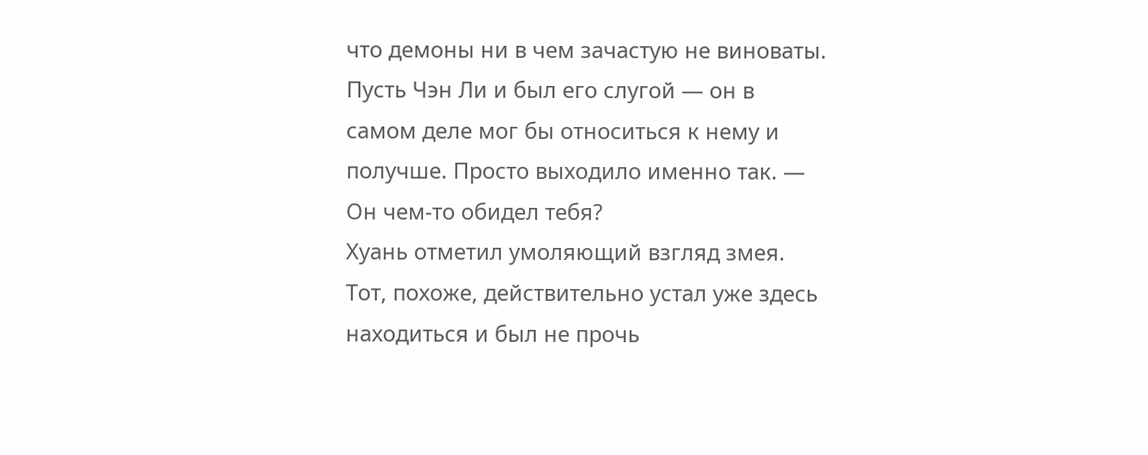что демоны ни в чем зачастую не виноваты. Пусть Чэн Ли и был его слугой — он в самом деле мог бы относиться к нему и получше. Просто выходило именно так. — Он чем-то обидел тебя?
Хуань отметил умоляющий взгляд змея. Тот, похоже, действительно устал уже здесь находиться и был не прочь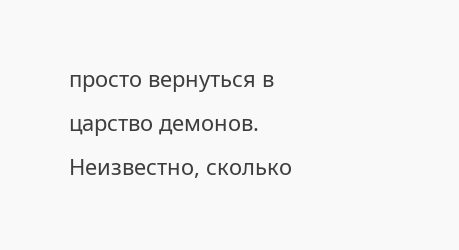просто вернуться в царство демонов. Неизвестно, сколько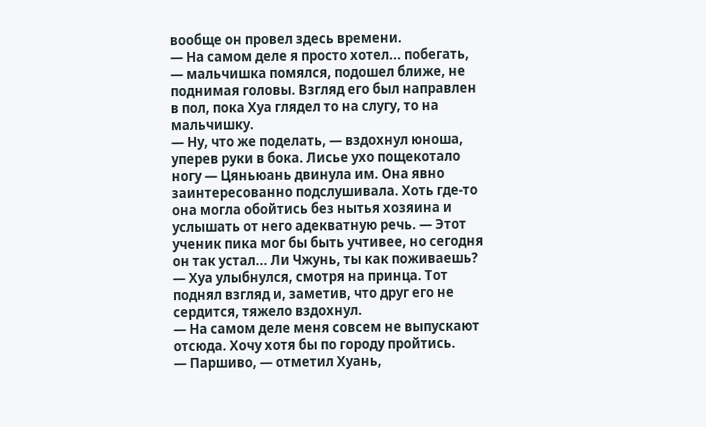вообще он провел здесь времени.
— На самом деле я просто хотел... побегать, — мальчишка помялся, подошел ближе, не поднимая головы. Взгляд его был направлен в пол, пока Хуа глядел то на слугу, то на мальчишку.
— Ну, что же поделать, — вздохнул юноша, уперев руки в бока. Лисье ухо пощекотало ногу — Цяньюань двинула им. Она явно заинтересованно подслушивала. Хоть где-то она могла обойтись без нытья хозяина и услышать от него адекватную речь. — Этот ученик пика мог бы быть учтивее, но сегодня он так устал... Ли Чжунь, ты как поживаешь? — Хуа улыбнулся, смотря на принца. Тот поднял взгляд и, заметив, что друг его не сердится, тяжело вздохнул.
— На самом деле меня совсем не выпускают отсюда. Хочу хотя бы по городу пройтись.
— Паршиво, — отметил Хуань,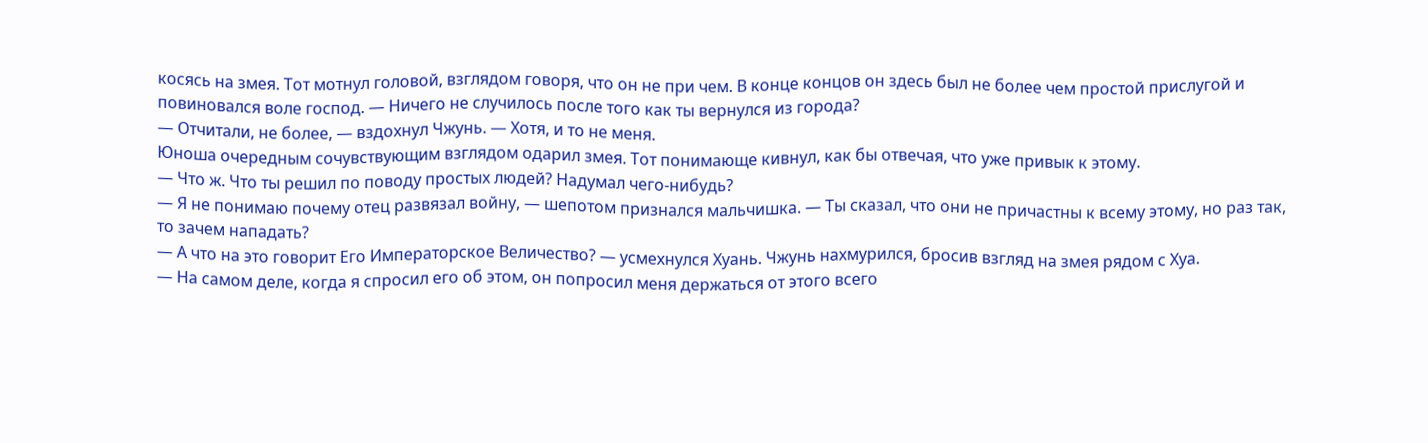косясь на змея. Тот мотнул головой, взглядом говоря, что он не при чем. В конце концов он здесь был не более чем простой прислугой и повиновался воле господ. — Ничего не случилось после того как ты вернулся из города?
— Отчитали, не более, — вздохнул Чжунь. — Хотя, и то не меня.
Юноша очередным сочувствующим взглядом одарил змея. Тот понимающе кивнул, как бы отвечая, что уже привык к этому.
— Что ж. Что ты решил по поводу простых людей? Надумал чего-нибудь?
— Я не понимаю почему отец развязал войну, — шепотом признался мальчишка. — Ты сказал, что они не причастны к всему этому, но раз так, то зачем нападать?
— А что на это говорит Его Императорское Величество? — усмехнулся Хуань. Чжунь нахмурился, бросив взгляд на змея рядом с Хуа.
— На самом деле, когда я спросил его об этом, он попросил меня держаться от этого всего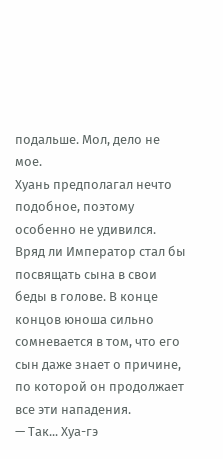подальше. Мол, дело не мое.
Хуань предполагал нечто подобное, поэтому особенно не удивился. Вряд ли Император стал бы посвящать сына в свои беды в голове. В конце концов юноша сильно сомневается в том, что его сын даже знает о причине, по которой он продолжает все эти нападения.
— Так... Хуа-гэ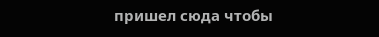пришел сюда чтобы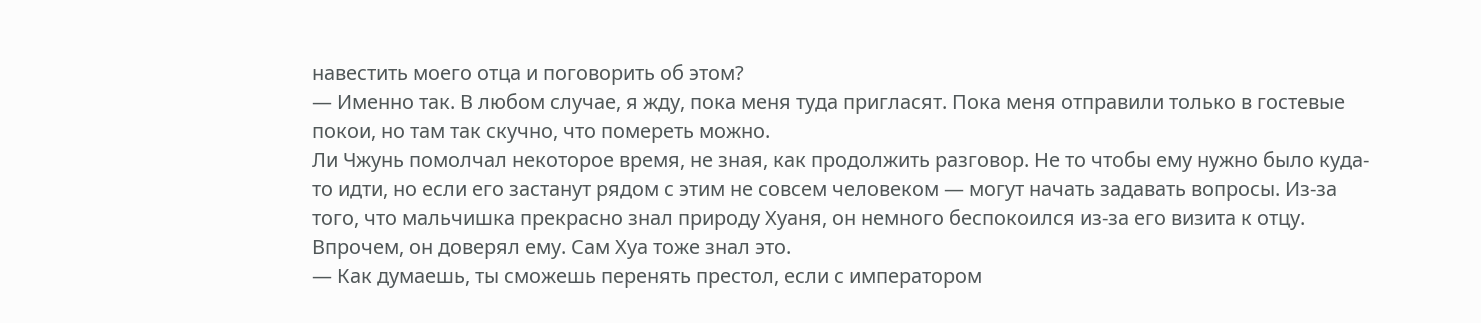навестить моего отца и поговорить об этом?
— Именно так. В любом случае, я жду, пока меня туда пригласят. Пока меня отправили только в гостевые покои, но там так скучно, что помереть можно.
Ли Чжунь помолчал некоторое время, не зная, как продолжить разговор. Не то чтобы ему нужно было куда-то идти, но если его застанут рядом с этим не совсем человеком — могут начать задавать вопросы. Из-за того, что мальчишка прекрасно знал природу Хуаня, он немного беспокоился из-за его визита к отцу. Впрочем, он доверял ему. Сам Хуа тоже знал это.
— Как думаешь, ты сможешь перенять престол, если с императором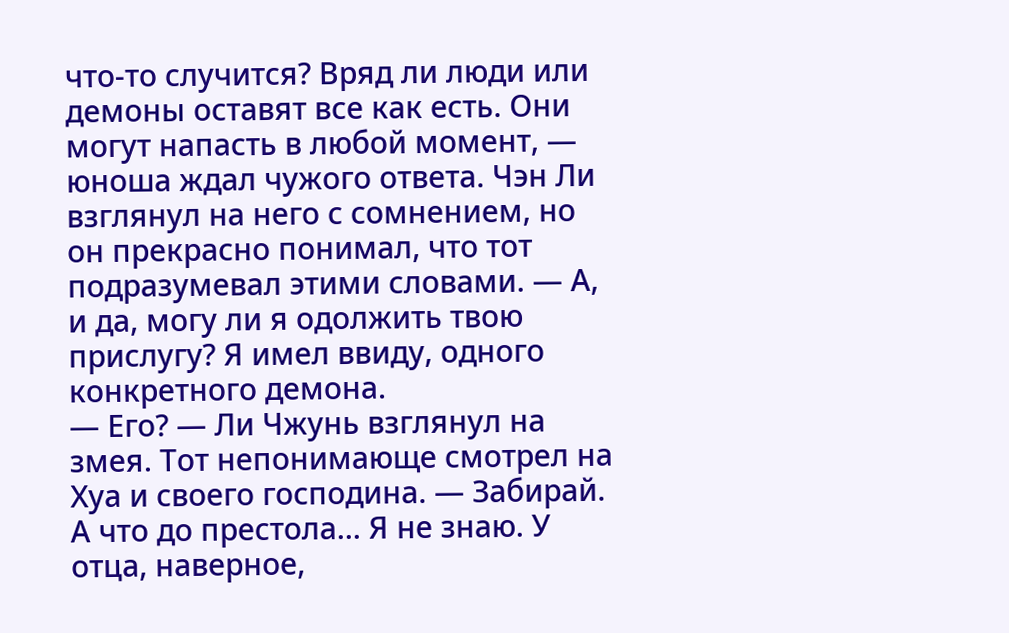что-то случится? Вряд ли люди или демоны оставят все как есть. Они могут напасть в любой момент, — юноша ждал чужого ответа. Чэн Ли взглянул на него с сомнением, но он прекрасно понимал, что тот подразумевал этими словами. — А, и да, могу ли я одолжить твою прислугу? Я имел ввиду, одного конкретного демона.
— Его? — Ли Чжунь взглянул на змея. Тот непонимающе смотрел на Хуа и своего господина. — Забирай. А что до престола... Я не знаю. У отца, наверное,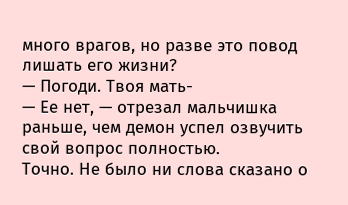много врагов, но разве это повод лишать его жизни?
— Погоди. Твоя мать-
— Ее нет, — отрезал мальчишка раньше, чем демон успел озвучить свой вопрос полностью.
Точно. Не было ни слова сказано о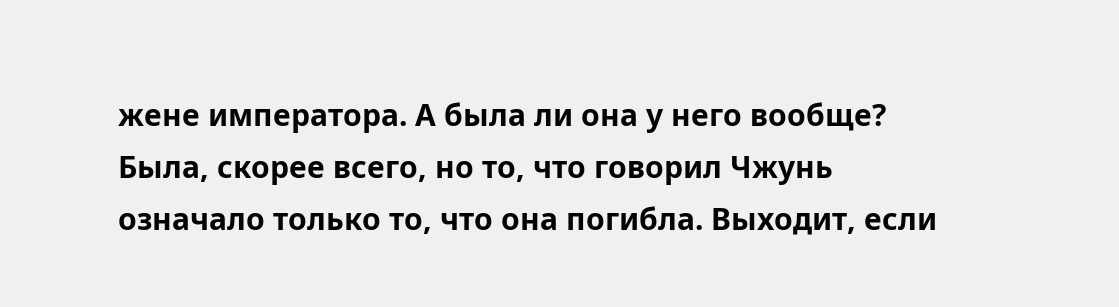жене императора. А была ли она у него вообще? Была, скорее всего, но то, что говорил Чжунь означало только то, что она погибла. Выходит, если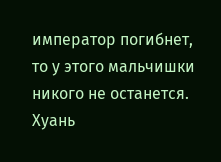император погибнет, то у этого мальчишки никого не останется.
Хуань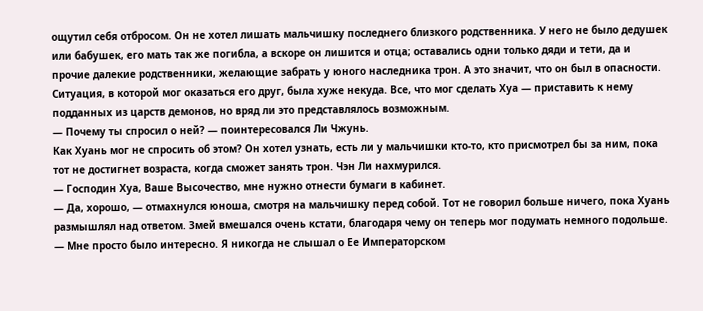ощутил себя отбросом. Он не хотел лишать мальчишку последнего близкого родственника. У него не было дедушек или бабушек, его мать так же погибла, а вскоре он лишится и отца; оставались одни только дяди и тети, да и прочие далекие родственники, желающие забрать у юного наследника трон. А это значит, что он был в опасности.
Ситуация, в которой мог оказаться его друг, была хуже некуда. Все, что мог сделать Хуа — приставить к нему подданных из царств демонов, но вряд ли это представлялось возможным.
— Почему ты спросил о ней? — поинтересовался Ли Чжунь.
Как Хуань мог не спросить об этом? Он хотел узнать, есть ли у мальчишки кто-то, кто присмотрел бы за ним, пока тот не достигнет возраста, когда сможет занять трон. Чэн Ли нахмурился.
— Господин Хуа, Ваше Высочество, мне нужно отнести бумаги в кабинет.
— Да, хорошо, — отмахнулся юноша, смотря на мальчишку перед собой. Тот не говорил больше ничего, пока Хуань размышлял над ответом. Змей вмешался очень кстати, благодаря чему он теперь мог подумать немного подольше. — Мне просто было интересно. Я никогда не слышал о Ее Императорском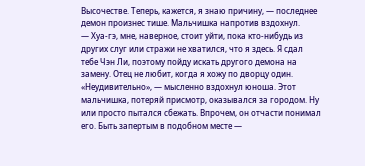Высочестве. Теперь, кажется, я знаю причину, — последнее демон произнес тише. Мальчишка напротив вздохнул.
— Хуа-гэ, мне, наверное, стоит уйти, пока кто-нибудь из других слуг или стражи не хватился, что я здесь. Я сдал тебе Чэн Ли, поэтому пойду искать другого демона на замену. Отец не любит, когда я хожу по дворцу один.
«Неудивительно», — мысленно вздохнул юноша. Этот мальчишка, потеряй присмотр, оказывался за городом. Ну или просто пытался сбежать. Впрочем, он отчасти понимал его. Быть запертым в подобном месте —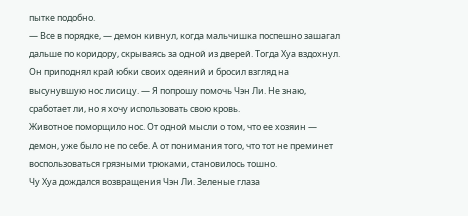пытке подобно.
— Все в порядке, — демон кивнул, когда мальчишка поспешно зашагал дальше по коридору, скрываясь за одной из дверей. Тогда Хуа вздохнул. Он приподнял край юбки своих одеяний и бросил взгляд на высунувшую нос лисицу. — Я попрошу помочь Чэн Ли. Не знаю, сработает ли, но я хочу использовать свою кровь.
Животное поморщило нос. От одной мысли о том, что ее хозяин — демон, уже было не по себе. А от понимания того, что тот не преминет воспользоваться грязными трюками, становилось тошно.
Чу Хуа дождался возвращения Чэн Ли. Зеленые глаза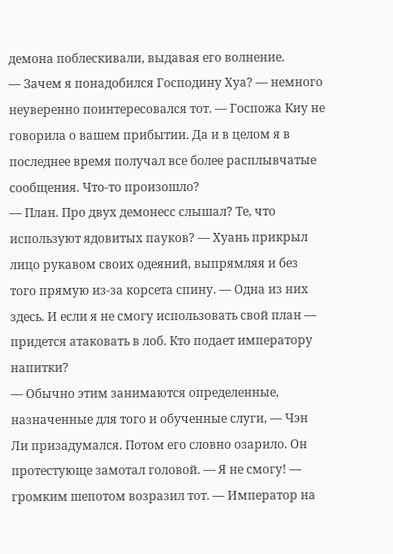демона поблескивали, выдавая его волнение.
— Зачем я понадобился Господину Хуа? — немного неуверенно поинтересовался тот. — Госпожа Киу не говорила о вашем прибытии. Да и в целом я в последнее время получал все более расплывчатые сообщения. Что-то произошло?
— План. Про двух демонесс слышал? Те, что используют ядовитых пауков? — Хуань прикрыл лицо рукавом своих одеяний, выпрямляя и без того прямую из-за корсета спину. — Одна из них здесь. И если я не смогу использовать свой план — придется атаковать в лоб. Кто подает императору напитки?
— Обычно этим занимаются определенные, назначенные для того и обученные слуги, — Чэн Ли призадумался. Потом его словно озарило. Он протестующе замотал головой. — Я не смогу! — громким шепотом возразил тот. — Император на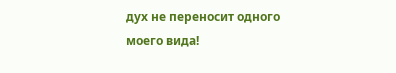дух не переносит одного моего вида!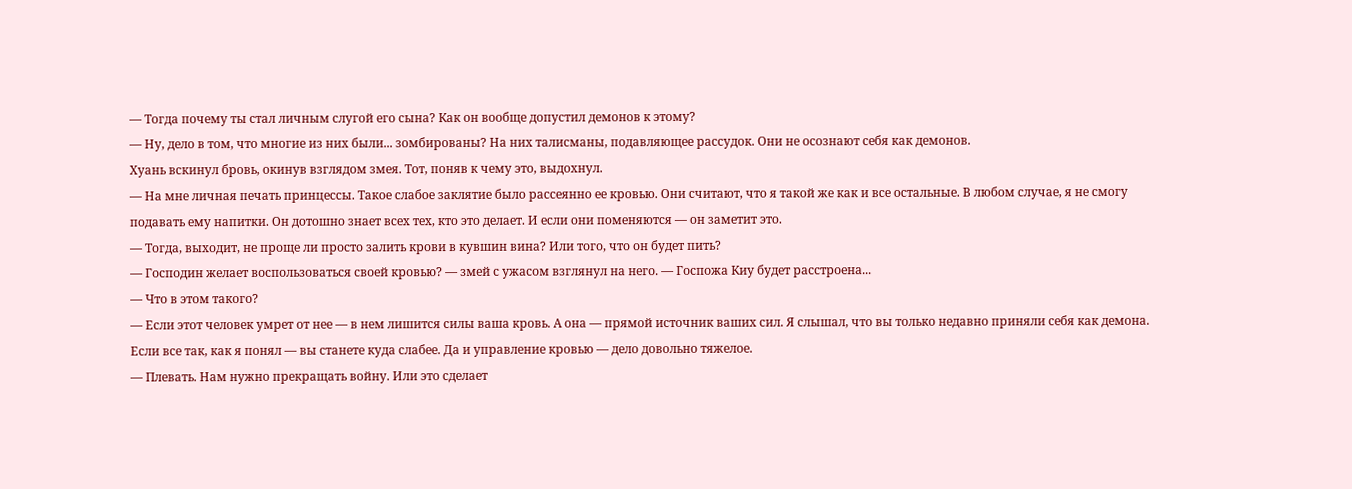— Тогда почему ты стал личным слугой его сына? Как он вообще допустил демонов к этому?
— Ну, дело в том, что многие из них были... зомбированы? На них талисманы, подавляющее рассудок. Они не осознают себя как демонов.
Хуань вскинул бровь, окинув взглядом змея. Тот, поняв к чему это, выдохнул.
— На мне личная печать принцессы. Такое слабое заклятие было рассеянно ее кровью. Они считают, что я такой же как и все остальные. В любом случае, я не смогу подавать ему напитки. Он дотошно знает всех тех, кто это делает. И если они поменяются — он заметит это.
— Тогда, выходит, не проще ли просто залить крови в кувшин вина? Или того, что он будет пить?
— Господин желает воспользоваться своей кровью? — змей с ужасом взглянул на него. — Госпожа Киу будет расстроена...
— Что в этом такого?
— Если этот человек умрет от нее — в нем лишится силы ваша кровь. А она — прямой источник ваших сил. Я слышал, что вы только недавно приняли себя как демона. Если все так, как я понял — вы станете куда слабее. Да и управление кровью — дело довольно тяжелое.
— Плевать. Нам нужно прекращать войну. Или это сделает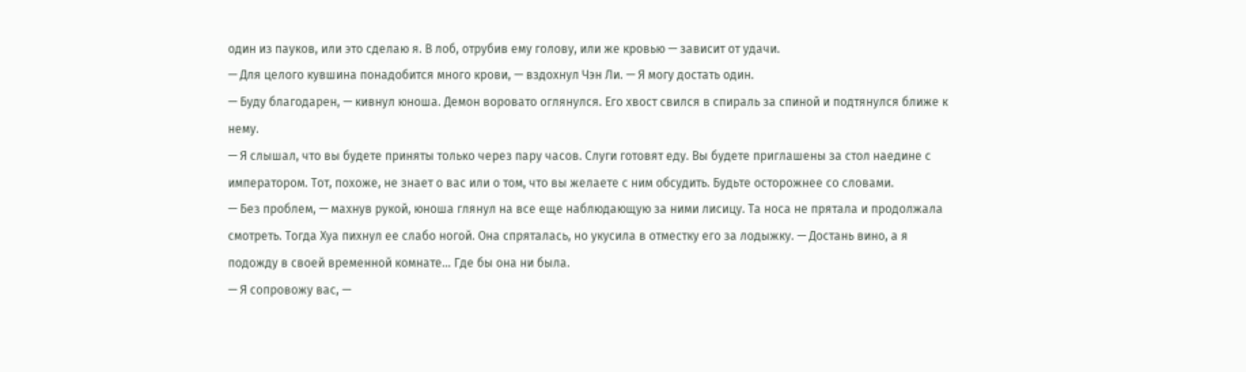один из пауков, или это сделаю я. В лоб, отрубив ему голову, или же кровью — зависит от удачи.
— Для целого кувшина понадобится много крови, — вздохнул Чэн Ли. — Я могу достать один.
— Буду благодарен, — кивнул юноша. Демон воровато оглянулся. Его хвост свился в спираль за спиной и подтянулся ближе к нему.
— Я слышал, что вы будете приняты только через пару часов. Слуги готовят еду. Вы будете приглашены за стол наедине с императором. Тот, похоже, не знает о вас или о том, что вы желаете с ним обсудить. Будьте осторожнее со словами.
— Без проблем, — махнув рукой, юноша глянул на все еще наблюдающую за ними лисицу. Та носа не прятала и продолжала смотреть. Тогда Хуа пихнул ее слабо ногой. Она спряталась, но укусила в отместку его за лодыжку. — Достань вино, а я подожду в своей временной комнате... Где бы она ни была.
— Я сопровожу вас, —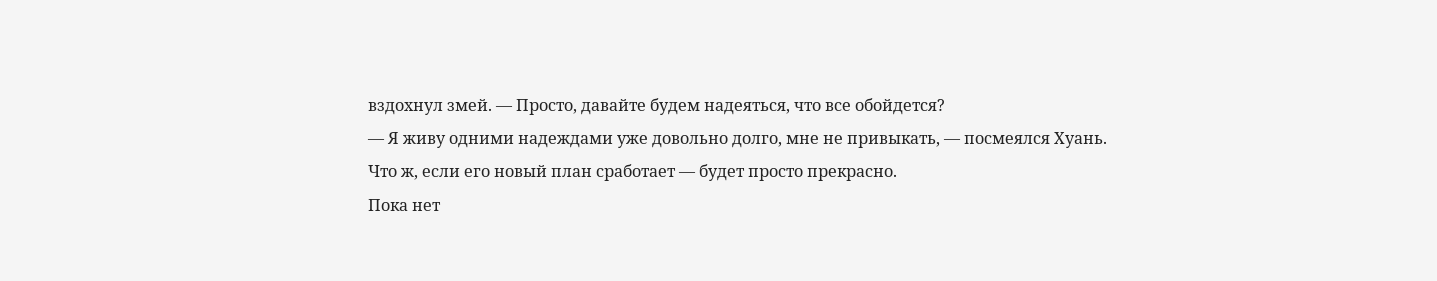вздохнул змей. — Просто, давайте будем надеяться, что все обойдется?
— Я живу одними надеждами уже довольно долго, мне не привыкать, — посмеялся Хуань.
Что ж, если его новый план сработает — будет просто прекрасно.
Пока нет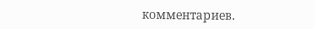комментариев.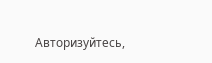Авторизуйтесь,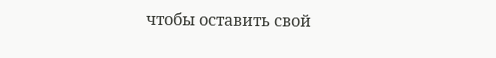чтобы оставить свой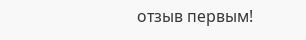отзыв первым!